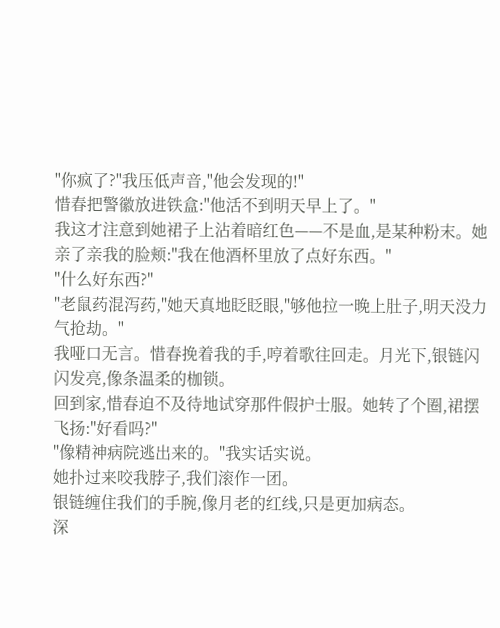"你疯了?"我压低声音,"他会发现的!"
惜春把警徽放进铁盒:"他活不到明天早上了。"
我这才注意到她裙子上沾着暗红色——不是血,是某种粉末。她亲了亲我的脸颊:"我在他酒杯里放了点好东西。"
"什么好东西?"
"老鼠药混泻药,"她天真地眨眨眼,"够他拉一晚上肚子,明天没力气抢劫。"
我哑口无言。惜春挽着我的手,哼着歌往回走。月光下,银链闪闪发亮,像条温柔的枷锁。
回到家,惜春迫不及待地试穿那件假护士服。她转了个圈,裙摆飞扬:"好看吗?"
"像精神病院逃出来的。"我实话实说。
她扑过来咬我脖子,我们滚作一团。
银链缠住我们的手腕,像月老的红线,只是更加病态。
深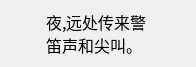夜,远处传来警笛声和尖叫。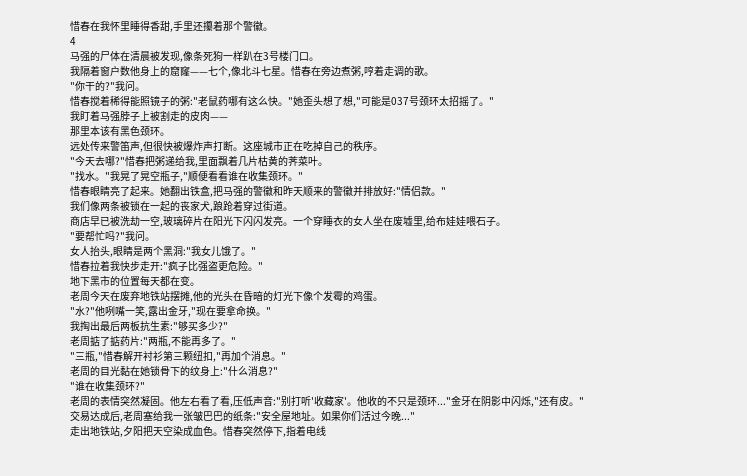惜春在我怀里睡得香甜,手里还攥着那个警徽。
4
马强的尸体在清晨被发现,像条死狗一样趴在3号楼门口。
我隔着窗户数他身上的窟窿——七个,像北斗七星。惜春在旁边煮粥,哼着走调的歌。
"你干的?"我问。
惜春搅着稀得能照镜子的粥:"老鼠药哪有这么快。"她歪头想了想,"可能是037号颈环太招摇了。"
我盯着马强脖子上被割走的皮肉——
那里本该有黑色颈环。
远处传来警笛声,但很快被爆炸声打断。这座城市正在吃掉自己的秩序。
"今天去哪?"惜春把粥递给我,里面飘着几片枯黄的荠菜叶。
"找水。"我晃了晃空瓶子,"顺便看看谁在收集颈环。"
惜春眼睛亮了起来。她翻出铁盒,把马强的警徽和昨天顺来的警徽并排放好:"情侣款。"
我们像两条被锁在一起的丧家犬,踉跄着穿过街道。
商店早已被洗劫一空,玻璃碎片在阳光下闪闪发亮。一个穿睡衣的女人坐在废墟里,给布娃娃喂石子。
"要帮忙吗?"我问。
女人抬头,眼睛是两个黑洞:"我女儿饿了。"
惜春拉着我快步走开:"疯子比强盗更危险。"
地下黑市的位置每天都在变。
老周今天在废弃地铁站摆摊,他的光头在昏暗的灯光下像个发霉的鸡蛋。
"水?"他咧嘴一笑,露出金牙,"现在要拿命换。"
我掏出最后两板抗生素:"够买多少?"
老周掂了掂药片:"两瓶,不能再多了。"
"三瓶,"惜春解开衬衫第三颗纽扣,"再加个消息。"
老周的目光黏在她锁骨下的纹身上:"什么消息?"
"谁在收集颈环?"
老周的表情突然凝固。他左右看了看,压低声音:"别打听'收藏家'。他收的不只是颈环..."金牙在阴影中闪烁,"还有皮。"
交易达成后,老周塞给我一张皱巴巴的纸条:"安全屋地址。如果你们活过今晚..."
走出地铁站,夕阳把天空染成血色。惜春突然停下,指着电线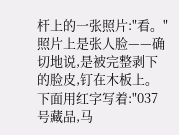杆上的一张照片:"看。"
照片上是张人脸——确切地说,是被完整剥下的脸皮,钉在木板上。下面用红字写着:"037号藏品,马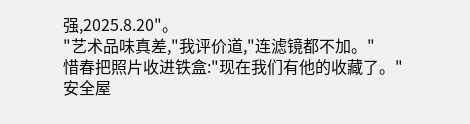强,2025.8.20"。
"艺术品味真差,"我评价道,"连滤镜都不加。"
惜春把照片收进铁盒:"现在我们有他的收藏了。"
安全屋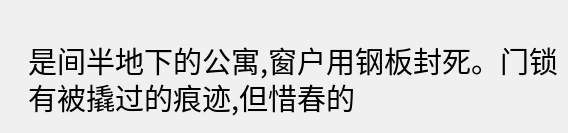是间半地下的公寓,窗户用钢板封死。门锁有被撬过的痕迹,但惜春的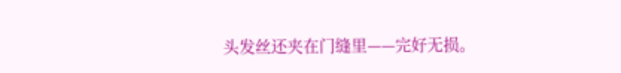头发丝还夹在门缝里——完好无损。